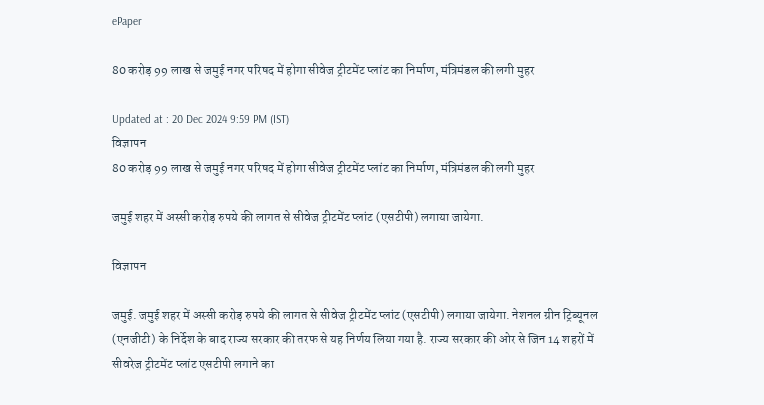ePaper

80 करोड़ 99 लाख से जमुई नगर परिषद में होगा सीवेज ट्रीटमेंट प्लांट का निर्माण, मंत्रिमंडल की लगी मुहर

Updated at : 20 Dec 2024 9:59 PM (IST)
विज्ञापन
80 करोड़ 99 लाख से जमुई नगर परिषद में होगा सीवेज ट्रीटमेंट प्लांट का निर्माण, मंत्रिमंडल की लगी मुहर

जमुई शहर में अस्सी करोड़ रुपये की लागत से सीवेज ट्रीटमेंट प्लांट (एसटीपी) लगाया जायेगा.

विज्ञापन

जमुई. जमुई शहर में अस्सी करोड़ रुपये की लागत से सीवेज ट्रीटमेंट प्लांट (एसटीपी) लगाया जायेगा. नेशनल ग्रीन ट्रिब्यूनल (एनजीटी) के निर्देश के बाद राज्य सरकार की तरफ से यह निर्णय लिया गया है. राज्य सरकार की ओर से जिन 14 शहरों में सीवरेज ट्रीटमेंट प्लांट एसटीपी लगाने का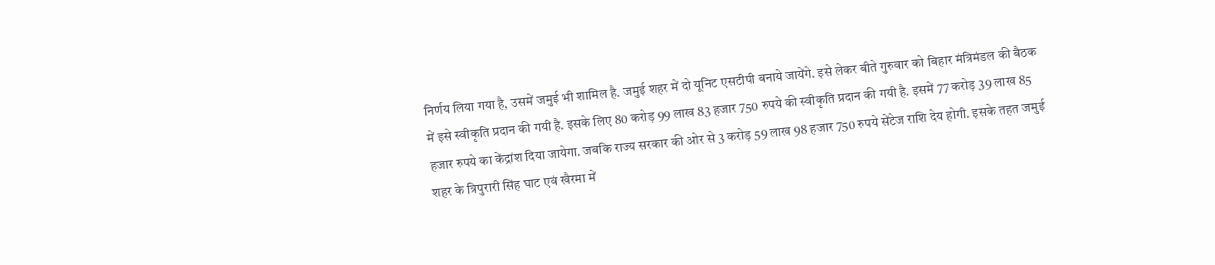निर्णय लिया गया है, उसमें जमुई भी शामिल है. जमुई शहर में दो यूनिट एसटीपी बनाये जायेंगे. इसे लेकर बीते गुरुवार को बिहार मंत्रिमंडल की बैठक में इसे स्वीकृति प्रदान की गयी है. इसके लिए 80 करोड़ 99 लाख 83 हजार 750 रुपये की स्वीकृति प्रदान की गयी है. इसमें 77 करोड़ 39 लाख 85 हजार रुपये का केंद्रांश दिया जायेगा. जबकि राज्य सरकार की ओर से 3 करोड़ 59 लाख 98 हजार 750 रुपये सेंटेज राशि देय होगी. इसके तहत जमुई शहर के त्रिपुरारी सिंह घाट एवं खैरमा में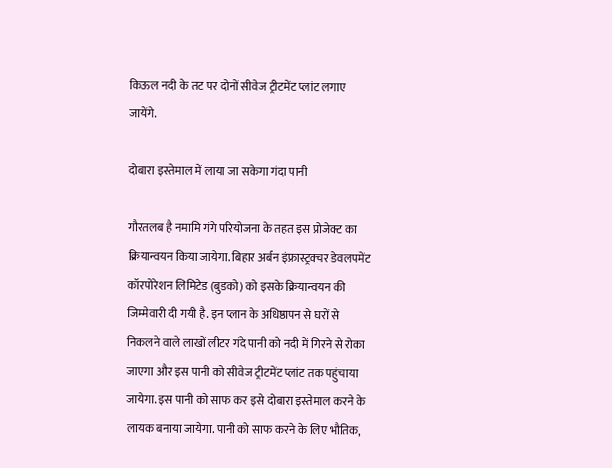किऊल नदी के तट पर दोनों सीवेज ट्रीटमेंट प्लांट लगाए जायेंगे.

दोबारा इस्तेमाल में लाया जा सकेगा गंदा पानी

गौरतलब है नमामि गंगे परियोजना के तहत इस प्रोजेक्ट का क्रियान्वयन किया जायेगा. बिहार अर्बन इंफ्रास्ट्रक्चर डेवलपमेंट कॉरपोरेशन लिमिटेड (बुडको) को इसके क्रियान्वयन की जिम्मेवारी दी गयी है. इन प्लान के अधिष्ठापन से घरों से निकलने वाले लाखों लीटर गंदे पानी को नदी में गिरने से रोका जाएगा और इस पानी को सीवेज ट्रीटमेंट प्लांट तक पहुंचाया जायेगा. इस पानी को साफ कर इसे दोबारा इस्तेमाल करने के लायक बनाया जायेगा. पानी को साफ करने के लिए भौतिक,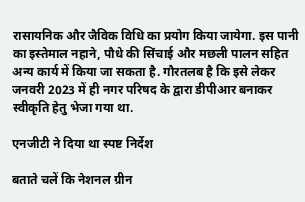रासायनिक और जैविक विधि का प्रयोग किया जायेगा. इस पानी का इस्तेमाल नहाने, पौधे की सिंचाई और मछली पालन सहित अन्य कार्य में किया जा सकता है. गौरतलब है कि इसे लेकर जनवरी 2023 में ही नगर परिषद के द्वारा डीपीआर बनाकर स्वीकृति हेतु भेजा गया था.

एनजीटी ने दिया था स्पष्ट निर्देश

बताते चलें कि नेशनल ग्रीन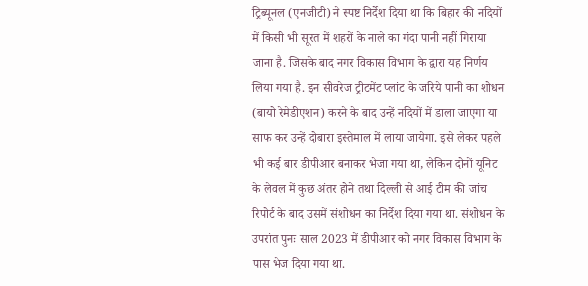ट्रिब्यूनल (एनजीटी) ने स्पष्ट निर्देश दिया था कि बिहार की नदियों में किसी भी सूरत में शहरों के नाले का गंदा पानी नहीं गिराया जाना है. जिसके बाद नगर विकास विभाग के द्वारा यह निर्णय लिया गया है. इन सीवरेज ट्रीटमेंट प्लांट के जरिये पानी का शोधन (बायो रेमेडीएशन) करने के बाद उन्हें नदियों में डाला जाएगा या साफ कर उन्हें दोबारा इस्तेमाल में लाया जायेगा. इसे लेकर पहले भी कई बार डीपीआर बनाकर भेजा गया था, लेकिन दोनों यूनिट के लेवल में कुछ अंतर होने तथा दिल्ली से आई टीम की जांच रिपोर्ट के बाद उसमें संशोधन का निर्देश दिया गया था. संशोधन के उपरांत पुनः साल 2023 में डीपीआर को नगर विकास विभाग के पास भेज दिया गया था.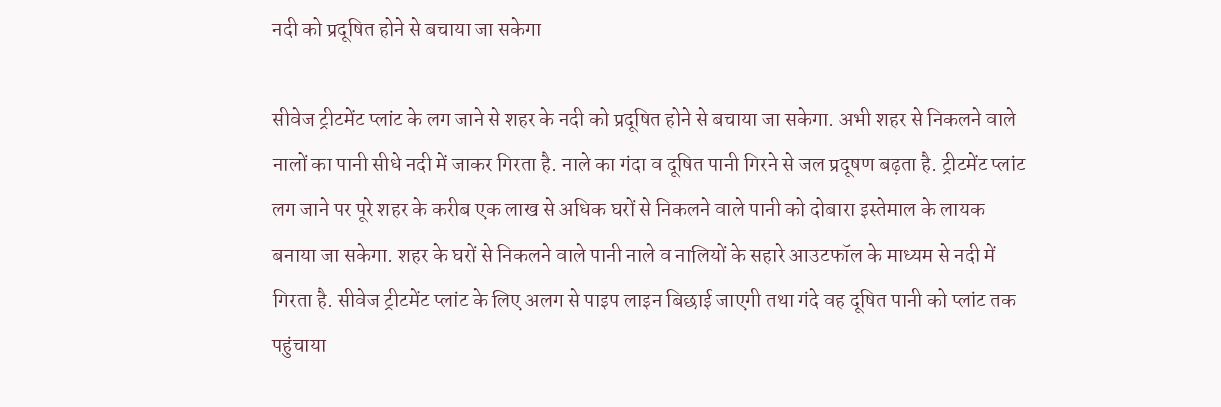नदी को प्रदूषित होने से बचाया जा सकेगा

सीवेज ट्रीटमेंट प्लांट के लग जाने से शहर के नदी को प्रदूषित होने से बचाया जा सकेगा. अभी शहर से निकलने वाले नालों का पानी सीधे नदी में जाकर गिरता है. नाले का गंदा व दूषित पानी गिरने से जल प्रदूषण बढ़ता है. ट्रीटमेंट प्लांट लग जाने पर पूरे शहर के करीब एक लाख से अधिक घरों से निकलने वाले पानी को दोबारा इस्तेमाल के लायक बनाया जा सकेगा. शहर के घरों से निकलने वाले पानी नाले व नालियों के सहारे आउटफॉल के माध्यम से नदी में गिरता है. सीवेज ट्रीटमेंट प्लांट के लिए अलग से पाइप लाइन बिछाई जाएगी तथा गंदे वह दूषित पानी को प्लांट तक पहुंचाया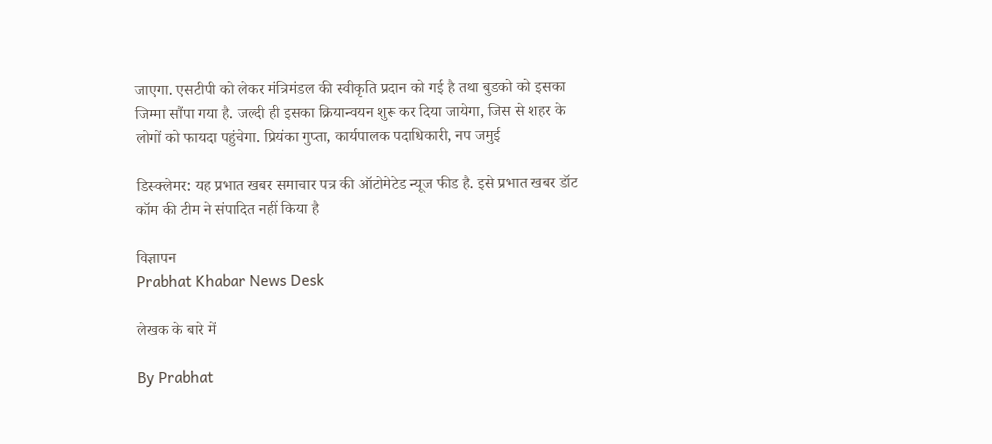जाएगा. एसटीपी को लेकर मंत्रिमंडल की स्वीकृति प्रदान को गई है तथा बुडको को इसका जिम्मा सौंपा गया है. जल्दी ही इसका क्रियान्वयन शुरू कर दिया जायेगा, जिस से शहर के लोगों को फायदा पहुंचेगा. प्रियंका गुप्ता, कार्यपालक पदाधिकारी, नप जमुई

डिस्क्लेमर: यह प्रभात खबर समाचार पत्र की ऑटोमेटेड न्यूज फीड है. इसे प्रभात खबर डॉट कॉम की टीम ने संपादित नहीं किया है

विज्ञापन
Prabhat Khabar News Desk

लेखक के बारे में

By Prabhat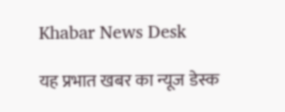Khabar News Desk

यह प्रभात खबर का न्यूज डेस्क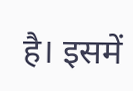है। इसमें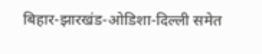बिहार-झारखंड-ओडिशा-दिल्‍ली समेत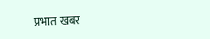प्रभात खबर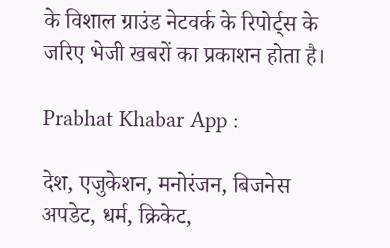के विशाल ग्राउंड नेटवर्क के रिपोर्ट्स के जरिए भेजी खबरों का प्रकाशन होता है।

Prabhat Khabar App :

देश, एजुकेशन, मनोरंजन, बिजनेस अपडेट, धर्म, क्रिकेट,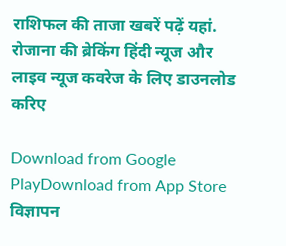राशिफल की ताजा खबरें पढ़ें यहां. रोजाना की ब्रेकिंग हिंदी न्यूज और लाइव न्यूज कवरेज के लिए डाउनलोड करिए

Download from Google PlayDownload from App Store
विज्ञापन